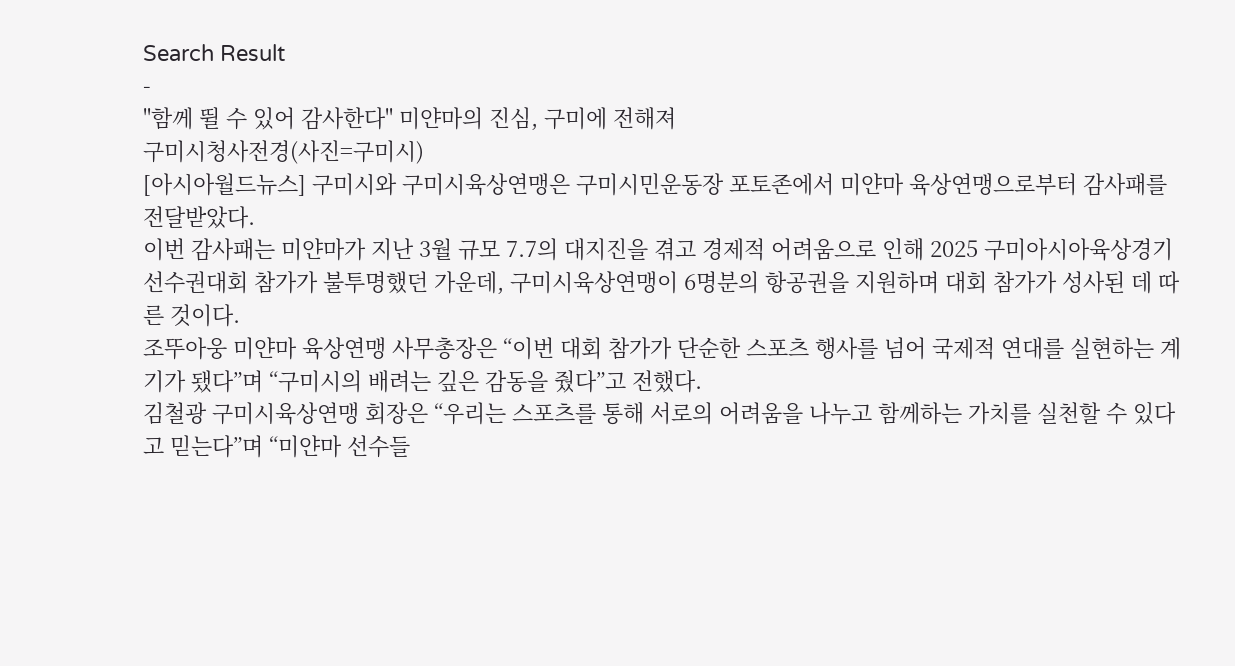Search Result
-
"함께 뛸 수 있어 감사한다" 미얀마의 진심, 구미에 전해져
구미시청사전경(사진=구미시)
[아시아월드뉴스] 구미시와 구미시육상연맹은 구미시민운동장 포토존에서 미얀마 육상연맹으로부터 감사패를 전달받았다.
이번 감사패는 미얀마가 지난 3월 규모 7.7의 대지진을 겪고 경제적 어려움으로 인해 2025 구미아시아육상경기선수권대회 참가가 불투명했던 가운데, 구미시육상연맹이 6명분의 항공권을 지원하며 대회 참가가 성사된 데 따른 것이다.
조뚜아웅 미얀마 육상연맹 사무총장은 “이번 대회 참가가 단순한 스포츠 행사를 넘어 국제적 연대를 실현하는 계기가 됐다”며 “구미시의 배려는 깊은 감동을 줬다”고 전했다.
김철광 구미시육상연맹 회장은 “우리는 스포츠를 통해 서로의 어려움을 나누고 함께하는 가치를 실천할 수 있다고 믿는다”며 “미얀마 선수들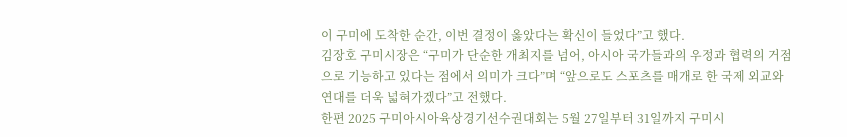이 구미에 도착한 순간, 이번 결정이 옳았다는 확신이 들었다”고 했다.
김장호 구미시장은 “구미가 단순한 개최지를 넘어, 아시아 국가들과의 우정과 협력의 거점으로 기능하고 있다는 점에서 의미가 크다”며 “앞으로도 스포츠를 매개로 한 국제 외교와 연대를 더욱 넓혀가겠다”고 전했다.
한편 2025 구미아시아육상경기선수권대회는 5월 27일부터 31일까지 구미시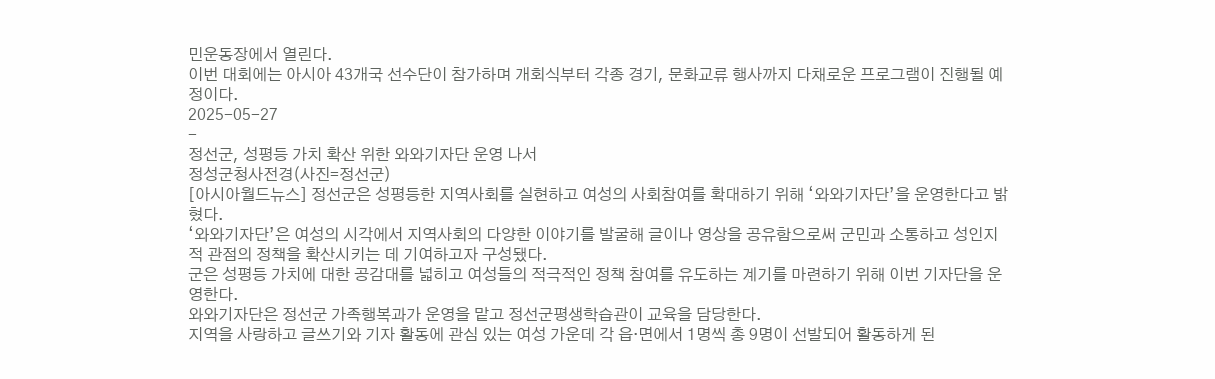민운동장에서 열린다.
이번 대회에는 아시아 43개국 선수단이 참가하며 개회식부터 각종 경기, 문화교류 행사까지 다채로운 프로그램이 진행될 예정이다.
2025-05-27
-
정선군, 성평등 가치 확산 위한 와와기자단 운영 나서
정성군청사전경(사진=정선군)
[아시아월드뉴스] 정선군은 성평등한 지역사회를 실현하고 여성의 사회참여를 확대하기 위해 ‘와와기자단’을 운영한다고 밝혔다.
‘와와기자단’은 여성의 시각에서 지역사회의 다양한 이야기를 발굴해 글이나 영상을 공유함으로써 군민과 소통하고 성인지적 관점의 정책을 확산시키는 데 기여하고자 구성됐다.
군은 성평등 가치에 대한 공감대를 넓히고 여성들의 적극적인 정책 참여를 유도하는 계기를 마련하기 위해 이번 기자단을 운영한다.
와와기자단은 정선군 가족행복과가 운영을 맡고 정선군평생학습관이 교육을 담당한다.
지역을 사랑하고 글쓰기와 기자 활동에 관심 있는 여성 가운데 각 읍·면에서 1명씩 총 9명이 선발되어 활동하게 된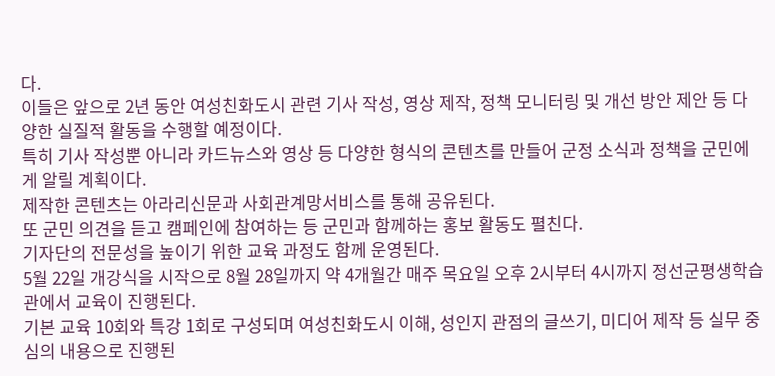다.
이들은 앞으로 2년 동안 여성친화도시 관련 기사 작성, 영상 제작, 정책 모니터링 및 개선 방안 제안 등 다양한 실질적 활동을 수행할 예정이다.
특히 기사 작성뿐 아니라 카드뉴스와 영상 등 다양한 형식의 콘텐츠를 만들어 군정 소식과 정책을 군민에게 알릴 계획이다.
제작한 콘텐츠는 아라리신문과 사회관계망서비스를 통해 공유된다.
또 군민 의견을 듣고 캠페인에 참여하는 등 군민과 함께하는 홍보 활동도 펼친다.
기자단의 전문성을 높이기 위한 교육 과정도 함께 운영된다.
5월 22일 개강식을 시작으로 8월 28일까지 약 4개월간 매주 목요일 오후 2시부터 4시까지 정선군평생학습관에서 교육이 진행된다.
기본 교육 10회와 특강 1회로 구성되며 여성친화도시 이해, 성인지 관점의 글쓰기, 미디어 제작 등 실무 중심의 내용으로 진행된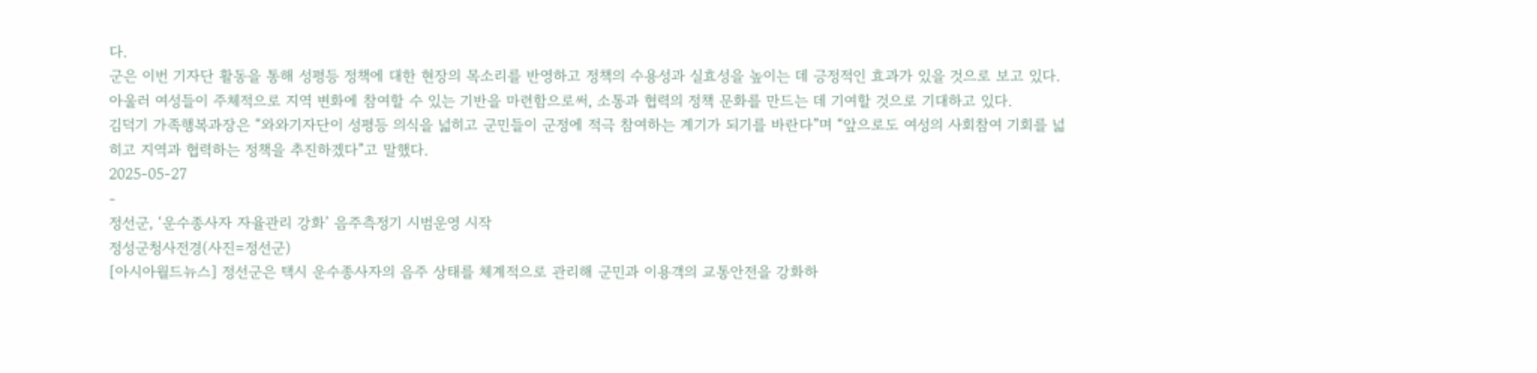다.
군은 이번 기자단 활동을 통해 성평등 정책에 대한 현장의 목소리를 반영하고 정책의 수용성과 실효성을 높이는 데 긍정적인 효과가 있을 것으로 보고 있다.
아울러 여성들이 주체적으로 지역 변화에 참여할 수 있는 기반을 마련함으로써, 소통과 협력의 정책 문화를 만드는 데 기여할 것으로 기대하고 있다.
김덕기 가족행복과장은 “와와기자단이 성평등 의식을 넓히고 군민들이 군정에 적극 참여하는 계기가 되기를 바란다”며 “앞으로도 여성의 사회참여 기회를 넓히고 지역과 협력하는 정책을 추진하겠다”고 말했다.
2025-05-27
-
정선군, ‘운수종사자 자율관리 강화’ 음주측정기 시범운영 시작
정성군청사전경(사진=정선군)
[아시아월드뉴스] 정선군은 택시 운수종사자의 음주 상태를 체계적으로 관리해 군민과 이용객의 교통안전을 강화하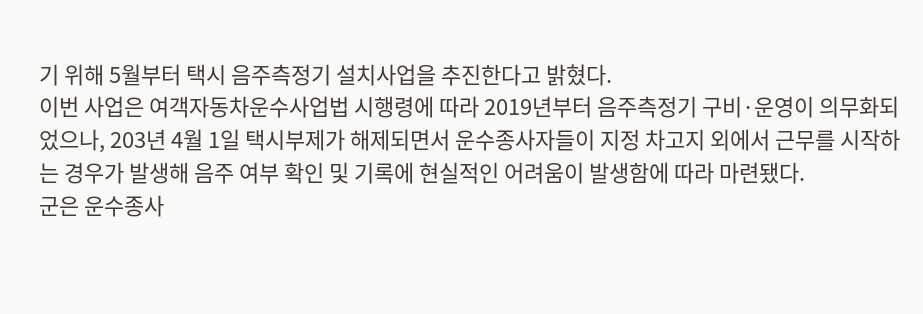기 위해 5월부터 택시 음주측정기 설치사업을 추진한다고 밝혔다.
이번 사업은 여객자동차운수사업법 시행령에 따라 2019년부터 음주측정기 구비·운영이 의무화되었으나, 203년 4월 1일 택시부제가 해제되면서 운수종사자들이 지정 차고지 외에서 근무를 시작하는 경우가 발생해 음주 여부 확인 및 기록에 현실적인 어려움이 발생함에 따라 마련됐다.
군은 운수종사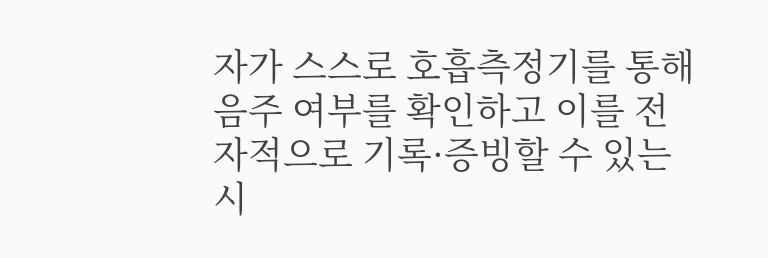자가 스스로 호흡측정기를 통해 음주 여부를 확인하고 이를 전자적으로 기록·증빙할 수 있는 시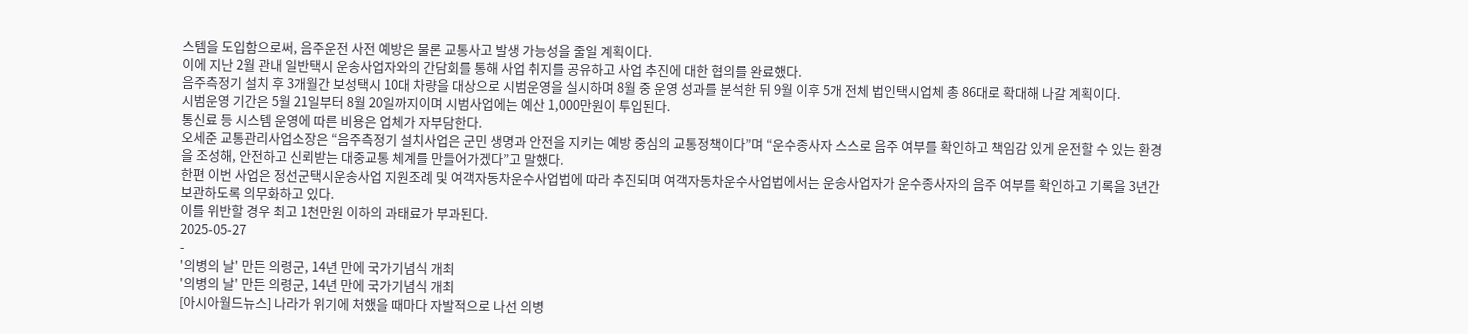스템을 도입함으로써, 음주운전 사전 예방은 물론 교통사고 발생 가능성을 줄일 계획이다.
이에 지난 2월 관내 일반택시 운송사업자와의 간담회를 통해 사업 취지를 공유하고 사업 추진에 대한 협의를 완료했다.
음주측정기 설치 후 3개월간 보성택시 10대 차량을 대상으로 시범운영을 실시하며 8월 중 운영 성과를 분석한 뒤 9월 이후 5개 전체 법인택시업체 총 86대로 확대해 나갈 계획이다.
시범운영 기간은 5월 21일부터 8월 20일까지이며 시범사업에는 예산 1,000만원이 투입된다.
통신료 등 시스템 운영에 따른 비용은 업체가 자부담한다.
오세준 교통관리사업소장은 “음주측정기 설치사업은 군민 생명과 안전을 지키는 예방 중심의 교통정책이다”며 “운수종사자 스스로 음주 여부를 확인하고 책임감 있게 운전할 수 있는 환경을 조성해, 안전하고 신뢰받는 대중교통 체계를 만들어가겠다”고 말했다.
한편 이번 사업은 정선군택시운송사업 지원조례 및 여객자동차운수사업법에 따라 추진되며 여객자동차운수사업법에서는 운송사업자가 운수종사자의 음주 여부를 확인하고 기록을 3년간 보관하도록 의무화하고 있다.
이를 위반할 경우 최고 1천만원 이하의 과태료가 부과된다.
2025-05-27
-
'의병의 날' 만든 의령군, 14년 만에 국가기념식 개최
'의병의 날' 만든 의령군, 14년 만에 국가기념식 개최
[아시아월드뉴스] 나라가 위기에 처했을 때마다 자발적으로 나선 의병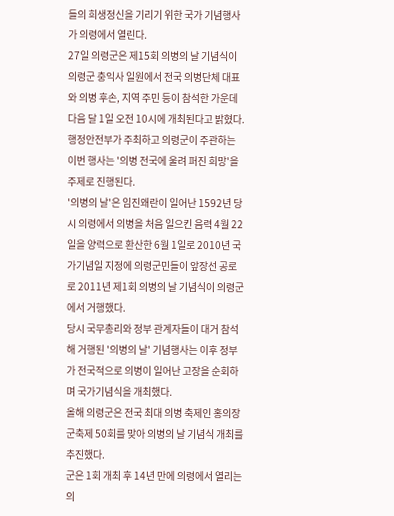들의 희생정신을 기리기 위한 국가 기념행사가 의령에서 열린다.
27일 의령군은 제15회 의병의 날 기념식이 의령군 충익사 일원에서 전국 의병단체 대표와 의병 후손, 지역 주민 등이 참석한 가운데 다음 달 1일 오전 10시에 개최된다고 밝혔다.
행정안전부가 주최하고 의령군이 주관하는 이번 행사는 '의병 전국에 울려 퍼진 희망'을 주제로 진행된다.
'의병의 날'은 임진왜란이 일어난 1592년 당시 의령에서 의병을 처음 일으킨 음력 4월 22일을 양력으로 환산한 6월 1일로 2010년 국가기념일 지정에 의령군민들이 앞장선 공로로 2011년 제1회 의병의 날 기념식이 의령군에서 거행했다.
당시 국무총리와 정부 관계자들이 대거 참석해 거행된 '의병의 날' 기념행사는 이후 정부가 전국적으로 의병이 일어난 고장을 순회하며 국가기념식을 개최했다.
올해 의령군은 전국 최대 의병 축제인 홍의장군축제 50회를 맞아 의병의 날 기념식 개최를 추진했다.
군은 1회 개최 후 14년 만에 의령에서 열리는 의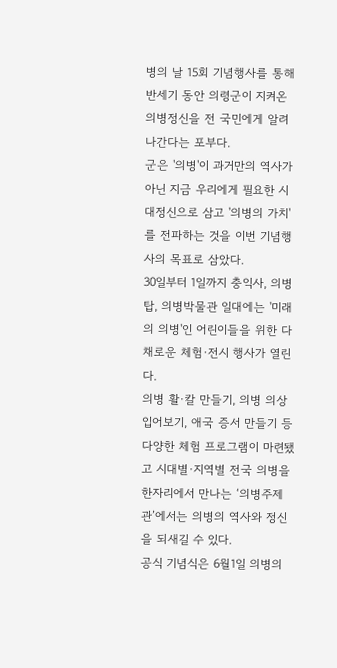병의 날 15회 기념행사를 통해 반세기 동안 의령군이 지켜온 의병정신을 전 국민에게 알려 나간다는 포부다.
군은 '의병'이 과거만의 역사가 아닌 지금 우리에게 필요한 시대정신으로 삼고 '의병의 가치'를 전파하는 것을 이번 기념행사의 목표로 삼았다.
30일부터 1일까지 충익사, 의병탑, 의병박물관 일대에는 '미래의 의병'인 어린이들을 위한 다채로운 체험·전시 행사가 열린다.
의병 활·칼 만들기, 의병 의상 입어보기, 애국 증서 만들기 등 다양한 체험 프로그램이 마련됐고 시대별·지역별 전국 의병을 한자리에서 만나는 ‘의병주제관’에서는 의병의 역사와 정신을 되새길 수 있다.
공식 기념식은 6월1일 의병의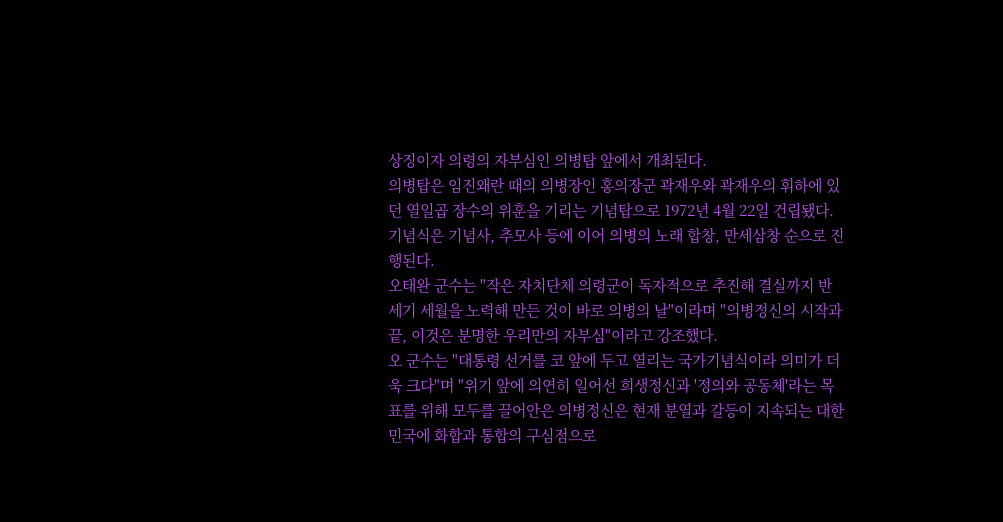상징이자 의령의 자부심인 의병탑 앞에서 개최된다.
의병탑은 임진왜란 때의 의병장인 홍의장군 곽재우와 곽재우의 휘하에 있던 열일곱 장수의 위훈을 기리는 기념탑으로 1972년 4월 22일 건립됐다.
기념식은 기념사, 추모사 등에 이어 의병의 노래 합창, 만세삼창 순으로 진행된다.
오태완 군수는 "작은 자치단체 의령군이 독자적으로 추진해 결실까지 반세기 세월을 노력해 만든 것이 바로 의병의 날"이라며 "의병정신의 시작과 끝, 이것은 분명한 우리만의 자부심"이라고 강조했다.
오 군수는 "대통령 선거를 코 앞에 두고 열리는 국가기념식이라 의미가 더욱 크다"며 "위기 앞에 의연히 일어선 희생정신과 '정의와 공동체'라는 목표를 위해 모두를 끌어안은 의병정신은 현재 분열과 갈등이 지속되는 대한민국에 화합과 통합의 구심점으로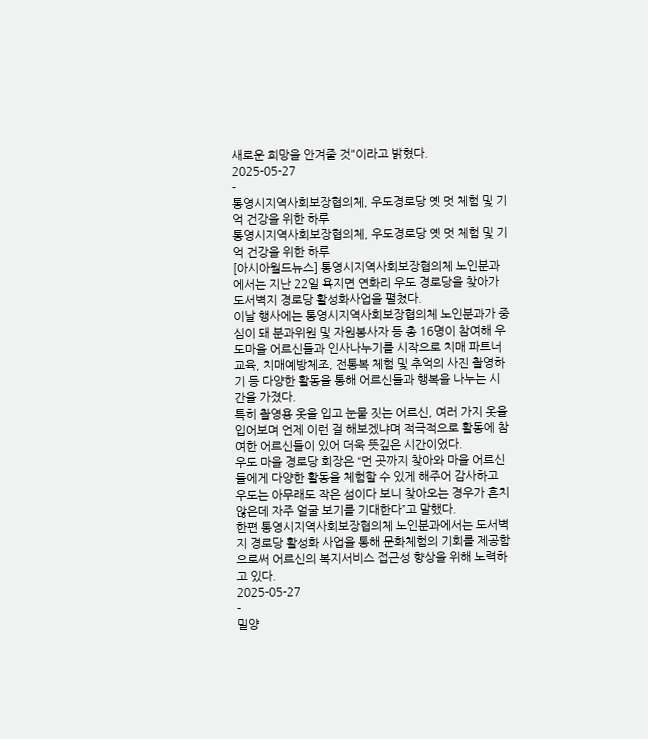새로운 희망을 안겨줄 것"이라고 밝혔다.
2025-05-27
-
통영시지역사회보장협의체, 우도경로당 옛 멋 체험 및 기억 건강을 위한 하루
통영시지역사회보장협의체, 우도경로당 옛 멋 체험 및 기억 건강을 위한 하루
[아시아월드뉴스] 통영시지역사회보장협의체 노인분과에서는 지난 22일 욕지면 연화리 우도 경로당을 찾아가 도서벽지 경로당 활성화사업을 펼쳤다.
이날 행사에는 통영시지역사회보장협의체 노인분과가 중심이 돼 분과위원 및 자원봉사자 등 총 16명이 참여해 우도마을 어르신들과 인사나누기를 시작으로 치매 파트너 교육, 치매예방체조, 전통복 체험 및 추억의 사진 촬영하기 등 다양한 활동을 통해 어르신들과 행복을 나누는 시간을 가졌다.
특히 촬영용 옷을 입고 눈물 짓는 어르신, 여러 가지 옷을 입어보며 언제 이런 걸 해보겠냐며 적극적으로 활동에 참여한 어르신들이 있어 더욱 뜻깊은 시간이었다.
우도 마을 경로당 회장은 “먼 곳까지 찾아와 마을 어르신들에게 다양한 활동을 체험할 수 있게 해주어 감사하고 우도는 아무래도 작은 섬이다 보니 찾아오는 경우가 흔치 않은데 자주 얼굴 보기를 기대한다”고 말했다.
한편 통영시지역사회보장협의체 노인분과에서는 도서벽지 경로당 활성화 사업을 통해 문화체험의 기회를 제공함으로써 어르신의 복지서비스 접근성 향상을 위해 노력하고 있다.
2025-05-27
-
밀양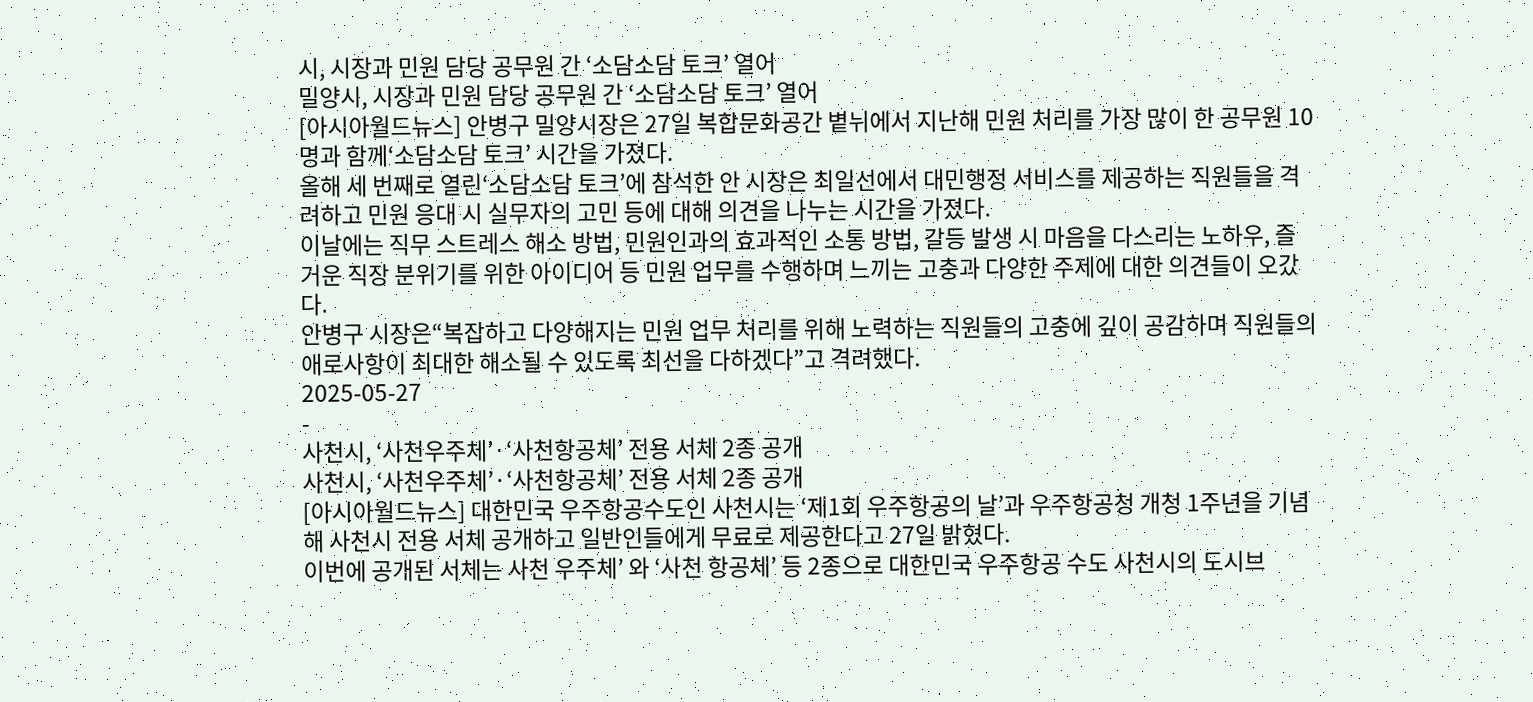시, 시장과 민원 담당 공무원 간 ‘소담소담 토크’ 열어
밀양시, 시장과 민원 담당 공무원 간 ‘소담소담 토크’ 열어
[아시아월드뉴스] 안병구 밀양시장은 27일 복합문화공간 볕뉘에서 지난해 민원 처리를 가장 많이 한 공무원 10명과 함께‘소담소담 토크’ 시간을 가졌다.
올해 세 번째로 열린‘소담소담 토크’에 참석한 안 시장은 최일선에서 대민행정 서비스를 제공하는 직원들을 격려하고 민원 응대 시 실무자의 고민 등에 대해 의견을 나누는 시간을 가졌다.
이날에는 직무 스트레스 해소 방법, 민원인과의 효과적인 소통 방법, 갈등 발생 시 마음을 다스리는 노하우, 즐거운 직장 분위기를 위한 아이디어 등 민원 업무를 수행하며 느끼는 고충과 다양한 주제에 대한 의견들이 오갔다.
안병구 시장은“복잡하고 다양해지는 민원 업무 처리를 위해 노력하는 직원들의 고충에 깊이 공감하며 직원들의 애로사항이 최대한 해소될 수 있도록 최선을 다하겠다”고 격려했다.
2025-05-27
-
사천시, ‘사천우주체’·‘사천항공체’ 전용 서체 2종 공개
사천시, ‘사천우주체’·‘사천항공체’ 전용 서체 2종 공개
[아시아월드뉴스] 대한민국 우주항공수도인 사천시는 ‘제1회 우주항공의 날’과 우주항공청 개청 1주년을 기념해 사천시 전용 서체 공개하고 일반인들에게 무료로 제공한다고 27일 밝혔다.
이번에 공개된 서체는 사천 우주체’ 와 ‘사천 항공체’ 등 2종으로 대한민국 우주항공 수도 사천시의 도시브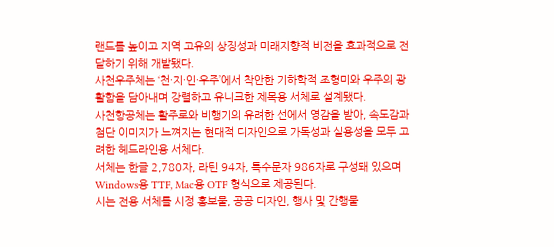랜드를 높이고 지역 고유의 상징성과 미래지향적 비전을 효과적으로 전달하기 위해 개발됐다.
사천우주체는 ‘천·지·인·우주’에서 착안한 기하학적 조형미와 우주의 광활함을 담아내며 강렬하고 유니크한 제목용 서체로 설계됐다.
사천항공체는 활주로와 비행기의 유려한 선에서 영감을 받아, 속도감과 첨단 이미지가 느껴지는 현대적 디자인으로 가독성과 실용성을 모두 고려한 헤드라인용 서체다.
서체는 한글 2,780자, 라틴 94자, 특수문자 986자로 구성돼 있으며 Windows용 TTF, Mac용 OTF 형식으로 제공된다.
시는 전용 서체를 시정 홍보물, 공공 디자인, 행사 및 간행물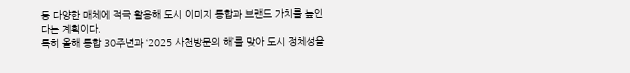등 다양한 매체에 적극 활용해 도시 이미지 통합과 브랜드 가치를 높인다는 계획이다.
특히 올해 통합 30주년과 ‘2025 사천방문의 해’를 맞아 도시 정체성을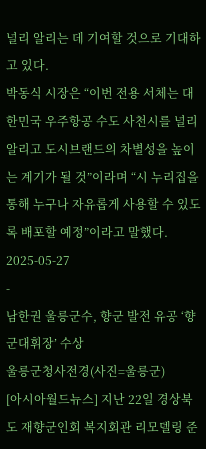널리 알리는 데 기여할 것으로 기대하고 있다.
박동식 시장은 “이번 전용 서체는 대한민국 우주항공 수도 사천시를 널리 알리고 도시브랜드의 차별성을 높이는 계기가 될 것”이라며 “시 누리집을 통해 누구나 자유롭게 사용할 수 있도록 배포할 예정”이라고 말했다.
2025-05-27
-
남한권 울릉군수, 향군 발전 유공 ‘향군대휘장’ 수상
울릉군청사전경(사진=울릉군)
[아시아월드뉴스] 지난 22일 경상북도 재향군인회 복지회관 리모델링 준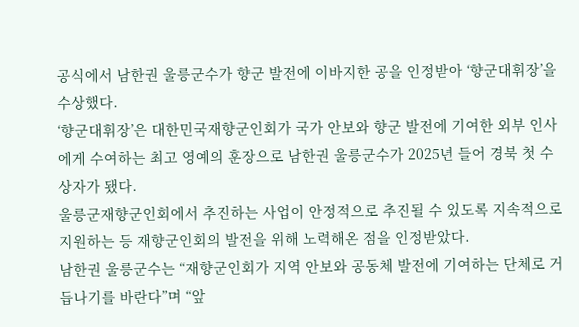공식에서 남한권 울릉군수가 향군 발전에 이바지한 공을 인정받아 ‘향군대휘장’을 수상했다.
‘향군대휘장’은 대한민국재향군인회가 국가 안보와 향군 발전에 기여한 외부 인사에게 수여하는 최고 영예의 훈장으로 남한권 울릉군수가 2025년 들어 경북 첫 수상자가 됐다.
울릉군재향군인회에서 추진하는 사업이 안정적으로 추진될 수 있도록 지속적으로 지원하는 등 재향군인회의 발전을 위해 노력해온 점을 인정받았다.
남한권 울릉군수는 “재향군인회가 지역 안보와 공동체 발전에 기여하는 단체로 거듭나기를 바란다”며 “앞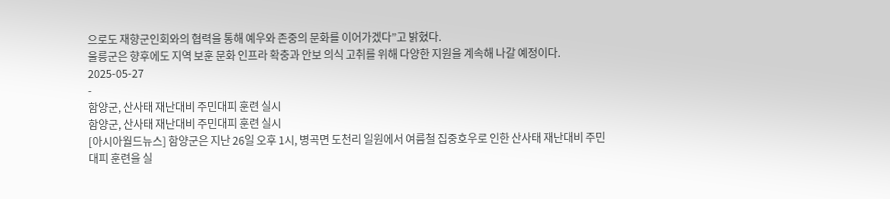으로도 재향군인회와의 협력을 통해 예우와 존중의 문화를 이어가겠다”고 밝혔다.
울릉군은 향후에도 지역 보훈 문화 인프라 확충과 안보 의식 고취를 위해 다양한 지원을 계속해 나갈 예정이다.
2025-05-27
-
함양군, 산사태 재난대비 주민대피 훈련 실시
함양군, 산사태 재난대비 주민대피 훈련 실시
[아시아월드뉴스] 함양군은 지난 26일 오후 1시, 병곡면 도천리 일원에서 여름철 집중호우로 인한 산사태 재난대비 주민대피 훈련을 실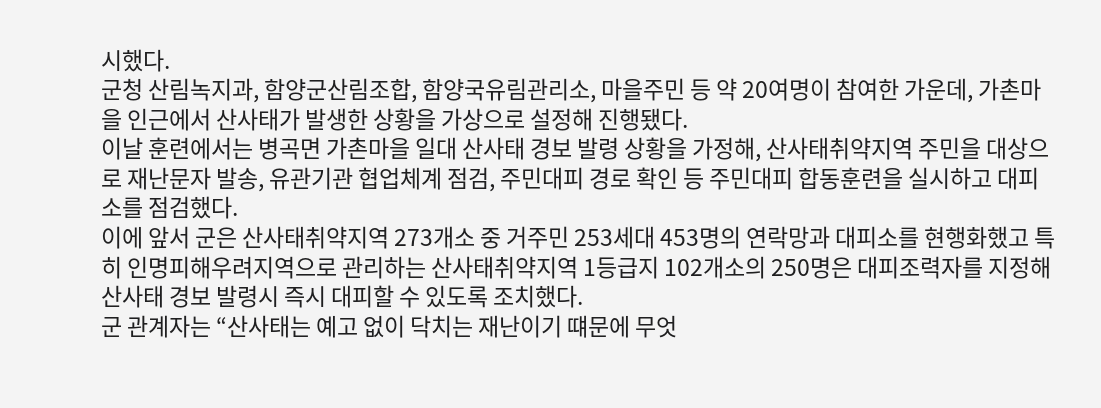시했다.
군청 산림녹지과, 함양군산림조합, 함양국유림관리소, 마을주민 등 약 20여명이 참여한 가운데, 가촌마을 인근에서 산사태가 발생한 상황을 가상으로 설정해 진행됐다.
이날 훈련에서는 병곡면 가촌마을 일대 산사태 경보 발령 상황을 가정해, 산사태취약지역 주민을 대상으로 재난문자 발송, 유관기관 협업체계 점검, 주민대피 경로 확인 등 주민대피 합동훈련을 실시하고 대피소를 점검했다.
이에 앞서 군은 산사태취약지역 273개소 중 거주민 253세대 453명의 연락망과 대피소를 현행화했고 특히 인명피해우려지역으로 관리하는 산사태취약지역 1등급지 102개소의 250명은 대피조력자를 지정해 산사태 경보 발령시 즉시 대피할 수 있도록 조치했다.
군 관계자는 “산사태는 예고 없이 닥치는 재난이기 떄문에 무엇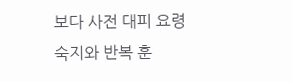보다 사전 대피 요령 숙지와 반복 훈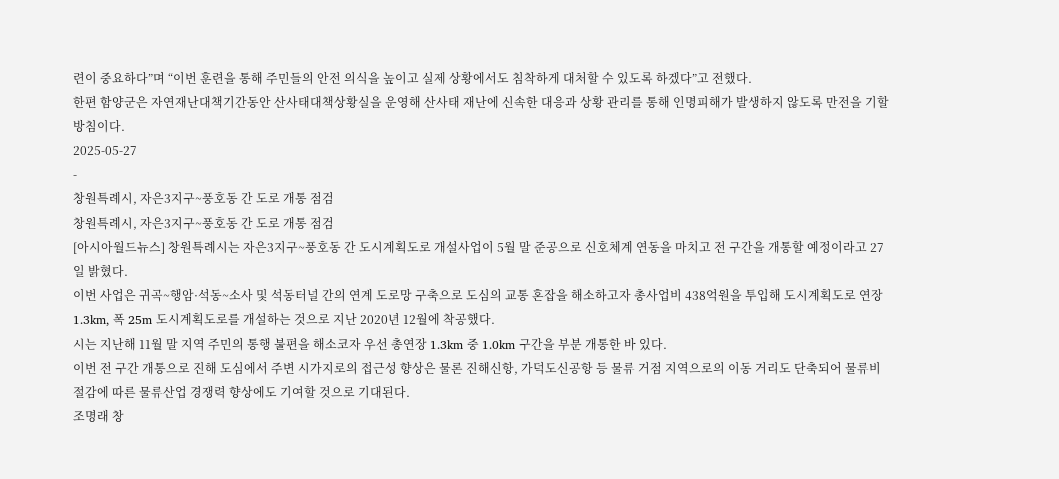련이 중요하다”며 “이번 훈련을 통해 주민들의 안전 의식을 높이고 실제 상황에서도 침착하게 대처할 수 있도록 하겠다”고 전했다.
한편 함양군은 자연재난대책기간동안 산사태대책상황실을 운영해 산사태 재난에 신속한 대응과 상황 관리를 통해 인명피해가 발생하지 않도록 만전을 기할 방침이다.
2025-05-27
-
창원특례시, 자은3지구~풍호동 간 도로 개통 점검
창원특례시, 자은3지구~풍호동 간 도로 개통 점검
[아시아월드뉴스] 창원특례시는 자은3지구~풍호동 간 도시계획도로 개설사업이 5월 말 준공으로 신호체계 연동을 마치고 전 구간을 개통할 예정이라고 27일 밝혔다.
이번 사업은 귀곡~행암·석동~소사 및 석동터널 간의 연계 도로망 구축으로 도심의 교통 혼잡을 해소하고자 총사업비 438억원을 투입해 도시계획도로 연장 1.3km, 폭 25m 도시계획도로를 개설하는 것으로 지난 2020년 12월에 착공했다.
시는 지난해 11월 말 지역 주민의 통행 불편을 해소코자 우선 총연장 1.3km 중 1.0km 구간을 부분 개통한 바 있다.
이번 전 구간 개통으로 진해 도심에서 주변 시가지로의 접근성 향상은 물론 진해신항, 가덕도신공항 등 물류 거점 지역으로의 이동 거리도 단축되어 물류비 절감에 따른 물류산업 경쟁력 향상에도 기여할 것으로 기대된다.
조명래 창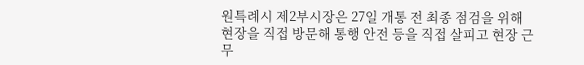원특례시 제2부시장은 27일 개통 전 최종 점검을 위해 현장을 직접 방문해 통행 안전 등을 직접 살피고 현장 근무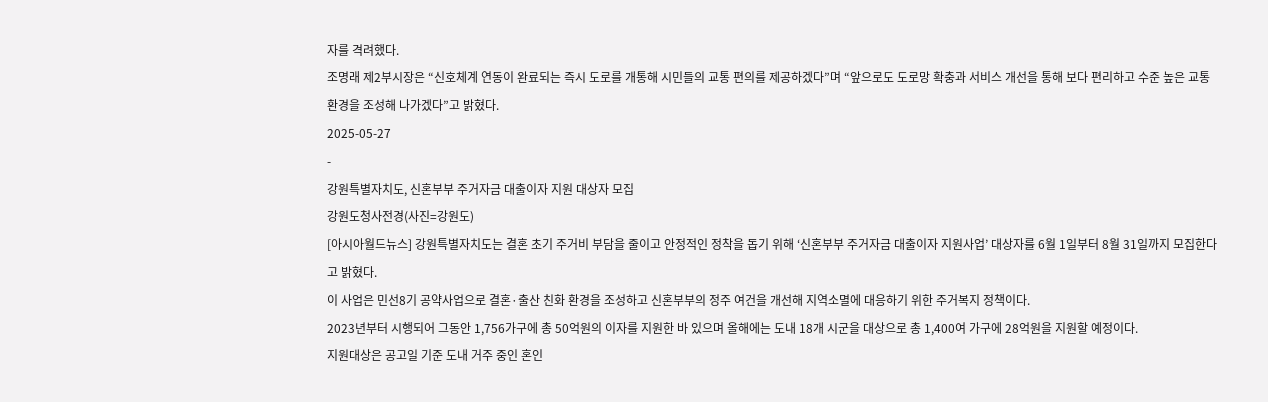자를 격려했다.
조명래 제2부시장은 “신호체계 연동이 완료되는 즉시 도로를 개통해 시민들의 교통 편의를 제공하겠다”며 “앞으로도 도로망 확충과 서비스 개선을 통해 보다 편리하고 수준 높은 교통 환경을 조성해 나가겠다”고 밝혔다.
2025-05-27
-
강원특별자치도, 신혼부부 주거자금 대출이자 지원 대상자 모집
강원도청사전경(사진=강원도)
[아시아월드뉴스] 강원특별자치도는 결혼 초기 주거비 부담을 줄이고 안정적인 정착을 돕기 위해 ‘신혼부부 주거자금 대출이자 지원사업’ 대상자를 6월 1일부터 8월 31일까지 모집한다고 밝혔다.
이 사업은 민선8기 공약사업으로 결혼·출산 친화 환경을 조성하고 신혼부부의 정주 여건을 개선해 지역소멸에 대응하기 위한 주거복지 정책이다.
2023년부터 시행되어 그동안 1,756가구에 총 50억원의 이자를 지원한 바 있으며 올해에는 도내 18개 시군을 대상으로 총 1,400여 가구에 28억원을 지원할 예정이다.
지원대상은 공고일 기준 도내 거주 중인 혼인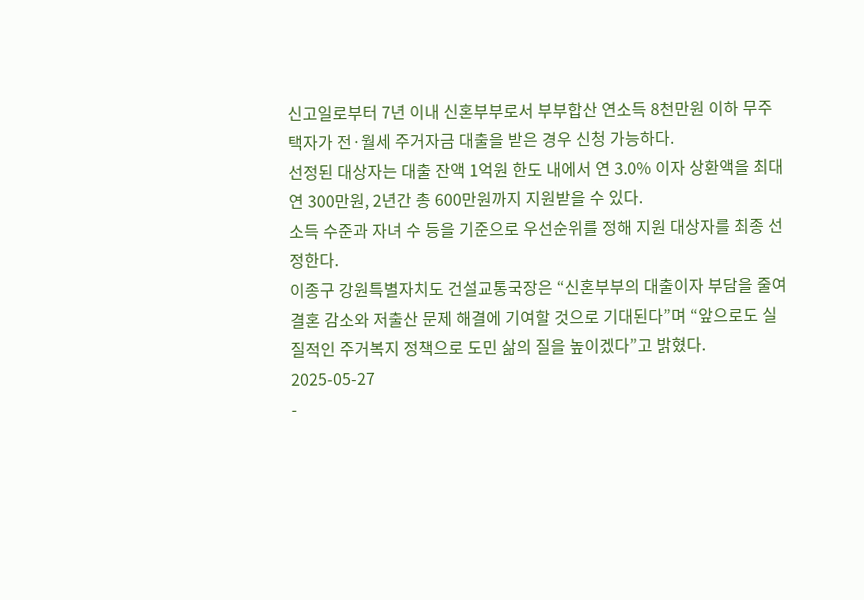신고일로부터 7년 이내 신혼부부로서 부부합산 연소득 8천만원 이하 무주택자가 전·월세 주거자금 대출을 받은 경우 신청 가능하다.
선정된 대상자는 대출 잔액 1억원 한도 내에서 연 3.0% 이자 상환액을 최대 연 300만원, 2년간 총 600만원까지 지원받을 수 있다.
소득 수준과 자녀 수 등을 기준으로 우선순위를 정해 지원 대상자를 최종 선정한다.
이종구 강원특별자치도 건설교통국장은 “신혼부부의 대출이자 부담을 줄여 결혼 감소와 저출산 문제 해결에 기여할 것으로 기대된다”며 “앞으로도 실질적인 주거복지 정책으로 도민 삶의 질을 높이겠다”고 밝혔다.
2025-05-27
-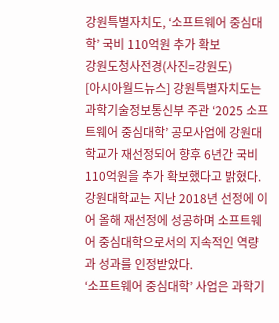강원특별자치도, ‘소프트웨어 중심대학’ 국비 110억원 추가 확보
강원도청사전경(사진=강원도)
[아시아월드뉴스] 강원특별자치도는 과학기술정보통신부 주관 ‘2025 소프트웨어 중심대학’ 공모사업에 강원대학교가 재선정되어 향후 6년간 국비 110억원을 추가 확보했다고 밝혔다.
강원대학교는 지난 2018년 선정에 이어 올해 재선정에 성공하며 소프트웨어 중심대학으로서의 지속적인 역량과 성과를 인정받았다.
‘소프트웨어 중심대학’ 사업은 과학기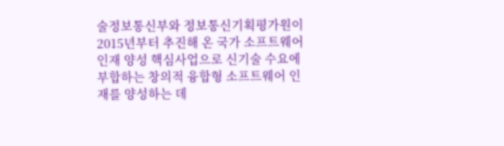술정보통신부와 정보통신기획평가원이 2015년부터 추진해 온 국가 소프트웨어 인재 양성 핵심사업으로 신기술 수요에 부합하는 창의적 융합형 소프트웨어 인재를 양성하는 데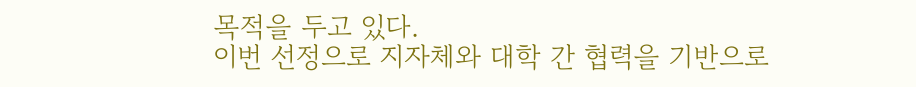목적을 두고 있다.
이번 선정으로 지자체와 대학 간 협력을 기반으로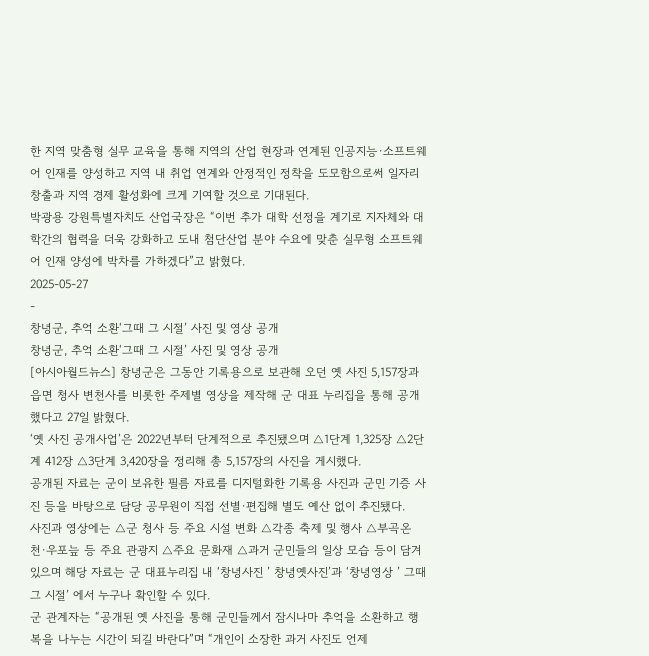한 지역 맞춤형 실무 교육을 통해 지역의 산업 현장과 연계된 인공지능·소프트웨어 인재를 양성하고 지역 내 취업 연계와 안정적인 정착을 도모함으로써 일자리 창출과 지역 경제 활성화에 크게 기여할 것으로 기대된다.
박광용 강원특별자치도 산업국장은 “이번 추가 대학 선정을 계기로 지자체와 대학간의 협력을 더욱 강화하고 도내 첨단산업 분야 수요에 맞춘 실무형 소프트웨어 인재 양성에 박차를 가하겠다”고 밝혔다.
2025-05-27
-
창녕군, 추억 소환‘그때 그 시절’ 사진 및 영상 공개
창녕군, 추억 소환‘그때 그 시절’ 사진 및 영상 공개
[아시아월드뉴스] 창녕군은 그동안 기록용으로 보관해 오던 옛 사진 5,157장과 읍면 청사 변천사를 비롯한 주제별 영상을 제작해 군 대표 누리집을 통해 공개했다고 27일 밝혔다.
‘옛 사진 공개사업’은 2022년부터 단계적으로 추진됐으며 △1단계 1,325장 △2단계 412장 △3단계 3,420장을 정리해 총 5,157장의 사진을 게시했다.
공개된 자료는 군이 보유한 필름 자료를 디지털화한 기록용 사진과 군민 기증 사진 등을 바탕으로 담당 공무원이 직접 선별·편집해 별도 예산 없이 추진됐다.
사진과 영상에는 △군 청사 등 주요 시설 변화 △각종 축제 및 행사 △부곡온천·우포늪 등 주요 관광지 △주요 문화재 △과거 군민들의 일상 모습 등이 담겨 있으며 해당 자료는 군 대표누리집 내 ‘창녕사진 ’ 창녕옛사진’과 ‘창녕영상 ’ 그때 그 시절’ 에서 누구나 확인할 수 있다.
군 관계자는 “공개된 옛 사진을 통해 군민들께서 잠시나마 추억을 소환하고 행복을 나누는 시간이 되길 바란다”며 “개인이 소장한 과거 사진도 언제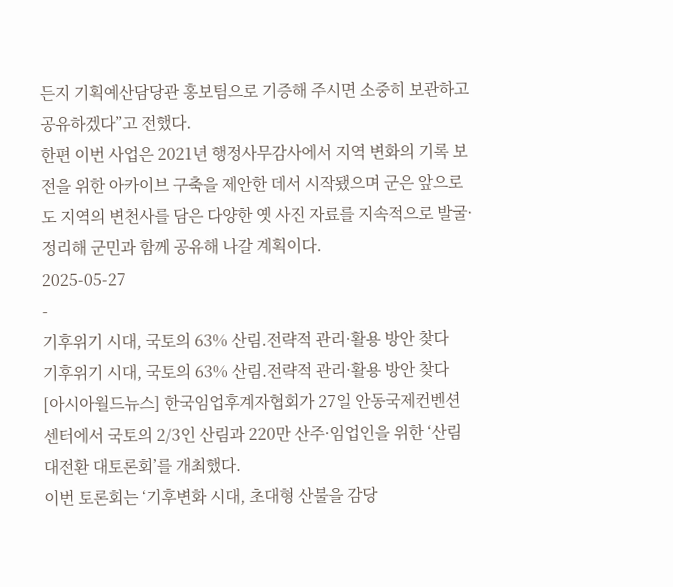든지 기획예산담당관 홍보팀으로 기증해 주시면 소중히 보관하고 공유하겠다”고 전했다.
한편 이번 사업은 2021년 행정사무감사에서 지역 변화의 기록 보전을 위한 아카이브 구축을 제안한 데서 시작됐으며 군은 앞으로도 지역의 변천사를 담은 다양한 옛 사진 자료를 지속적으로 발굴·정리해 군민과 함께 공유해 나갈 계획이다.
2025-05-27
-
기후위기 시대, 국토의 63% 산림.전략적 관리·활용 방안 찾다
기후위기 시대, 국토의 63% 산림.전략적 관리·활용 방안 찾다
[아시아월드뉴스] 한국임업후계자협회가 27일 안동국제컨벤션센터에서 국토의 2/3인 산림과 220만 산주·임업인을 위한 ‘산림 대전환 대토론회’를 개최했다.
이번 토론회는 ‘기후변화 시대, 초대형 산불을 감당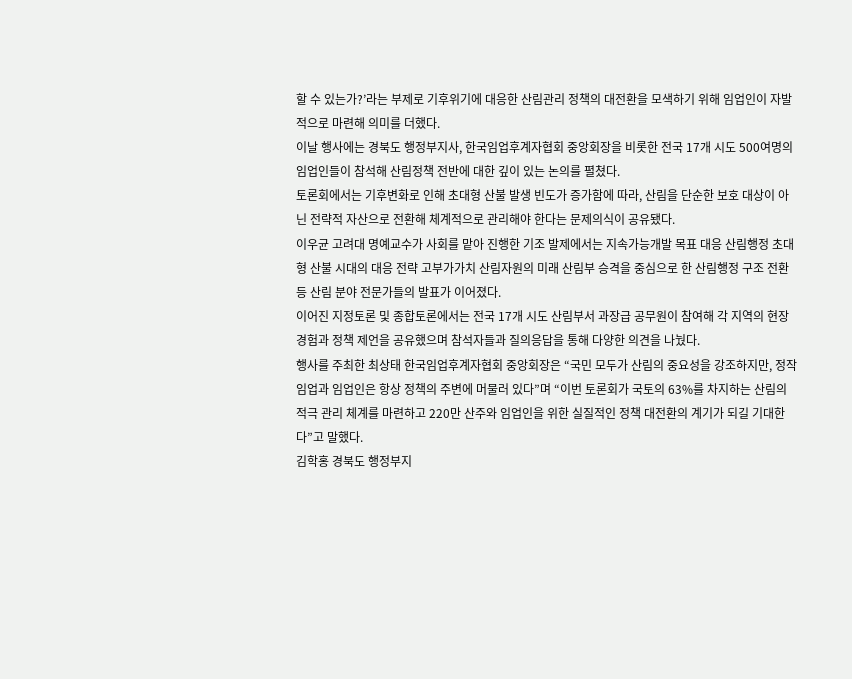할 수 있는가?’라는 부제로 기후위기에 대응한 산림관리 정책의 대전환을 모색하기 위해 임업인이 자발적으로 마련해 의미를 더했다.
이날 행사에는 경북도 행정부지사, 한국임업후계자협회 중앙회장을 비롯한 전국 17개 시도 500여명의 임업인들이 참석해 산림정책 전반에 대한 깊이 있는 논의를 펼쳤다.
토론회에서는 기후변화로 인해 초대형 산불 발생 빈도가 증가함에 따라, 산림을 단순한 보호 대상이 아닌 전략적 자산으로 전환해 체계적으로 관리해야 한다는 문제의식이 공유됐다.
이우균 고려대 명예교수가 사회를 맡아 진행한 기조 발제에서는 지속가능개발 목표 대응 산림행정 초대형 산불 시대의 대응 전략 고부가가치 산림자원의 미래 산림부 승격을 중심으로 한 산림행정 구조 전환 등 산림 분야 전문가들의 발표가 이어졌다.
이어진 지정토론 및 종합토론에서는 전국 17개 시도 산림부서 과장급 공무원이 참여해 각 지역의 현장 경험과 정책 제언을 공유했으며 참석자들과 질의응답을 통해 다양한 의견을 나눴다.
행사를 주최한 최상태 한국임업후계자협회 중앙회장은 “국민 모두가 산림의 중요성을 강조하지만, 정작 임업과 임업인은 항상 정책의 주변에 머물러 있다”며 “이번 토론회가 국토의 63%를 차지하는 산림의 적극 관리 체계를 마련하고 220만 산주와 임업인을 위한 실질적인 정책 대전환의 계기가 되길 기대한다”고 말했다.
김학홍 경북도 행정부지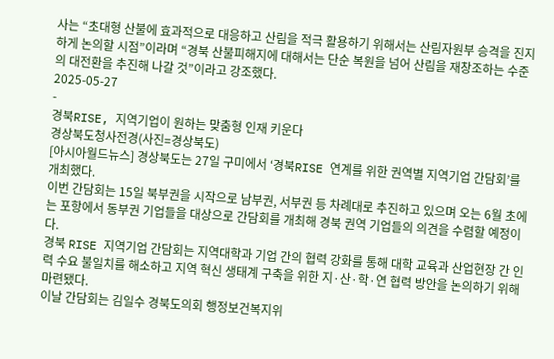사는 “초대형 산불에 효과적으로 대응하고 산림을 적극 활용하기 위해서는 산림자원부 승격을 진지하게 논의할 시점”이라며 “경북 산불피해지에 대해서는 단순 복원을 넘어 산림을 재창조하는 수준의 대전환을 추진해 나갈 것”이라고 강조했다.
2025-05-27
-
경북RISE, 지역기업이 원하는 맞춤형 인재 키운다
경상북도청사전경(사진=경상북도)
[아시아월드뉴스] 경상북도는 27일 구미에서 ‘경북RISE 연계를 위한 권역별 지역기업 간담회’를 개최했다.
이번 간담회는 15일 북부권을 시작으로 남부권, 서부권 등 차례대로 추진하고 있으며 오는 6월 초에는 포항에서 동부권 기업들을 대상으로 간담회를 개최해 경북 권역 기업들의 의견을 수렴할 예정이다.
경북 RISE 지역기업 간담회는 지역대학과 기업 간의 협력 강화를 통해 대학 교육과 산업현장 간 인력 수요 불일치를 해소하고 지역 혁신 생태계 구축을 위한 지·산·학·연 협력 방안을 논의하기 위해 마련됐다.
이날 간담회는 김일수 경북도의회 행정보건복지위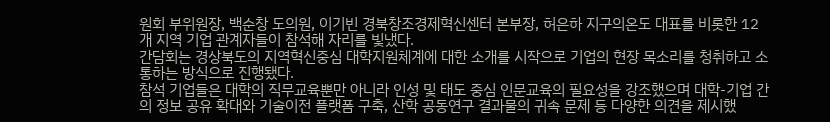원회 부위원장, 백순창 도의원, 이기빈 경북창조경제혁신센터 본부장, 허은하 지구의온도 대표를 비롯한 12개 지역 기업 관계자들이 참석해 자리를 빛냈다.
간담회는 경상북도의 지역혁신중심 대학지원체계에 대한 소개를 시작으로 기업의 현장 목소리를 청취하고 소통하는 방식으로 진행됐다.
참석 기업들은 대학의 직무교육뿐만 아니라 인성 및 태도 중심 인문교육의 필요성을 강조했으며 대학-기업 간의 정보 공유 확대와 기술이전 플랫폼 구축, 산학 공동연구 결과물의 귀속 문제 등 다양한 의견을 제시했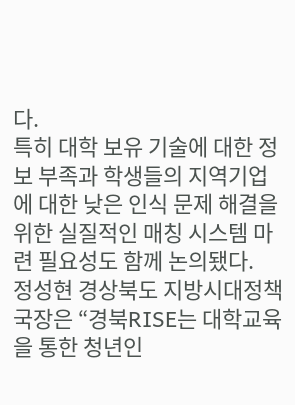다.
특히 대학 보유 기술에 대한 정보 부족과 학생들의 지역기업에 대한 낮은 인식 문제 해결을 위한 실질적인 매칭 시스템 마련 필요성도 함께 논의됐다.
정성현 경상북도 지방시대정책국장은 “경북RISE는 대학교육을 통한 청년인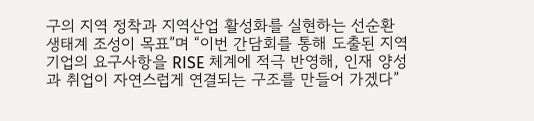구의 지역 정착과 지역산업 활성화를 실현하는 선순환 생태계 조성이 목표”며 “이번 간담회를 통해 도출된 지역기업의 요구사항을 RISE 체계에 적극 반영해, 인재 양성과 취업이 자연스럽게 연결되는 구조를 만들어 가겠다”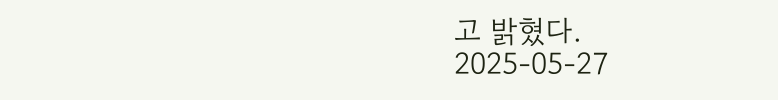고 밝혔다.
2025-05-27